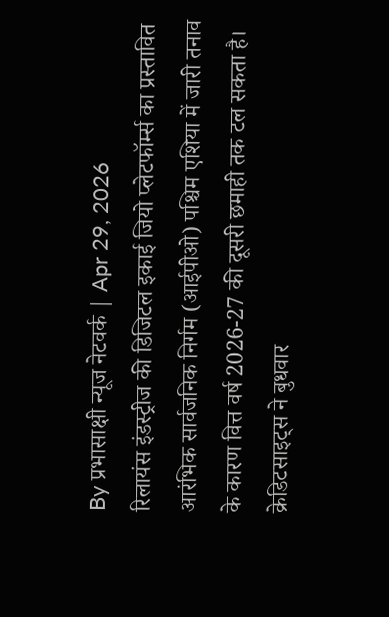By प्रभासाक्षी न्यूज नेटवर्क | Apr 29, 2026
रिलायंस इंडस्ट्रीज की डिजिटल इकाई जियो प्लेटफॉर्म्स का प्रस्तावित आरंभिक सार्वजनिक निर्गम (आईपीओ) पश्चिम एशिया में जारी तनाव के कारण वित्त वर्ष 2026-27 की दूसरी छमाही तक टल सकता है। क्रेडिटसाइट्स ने बुधवार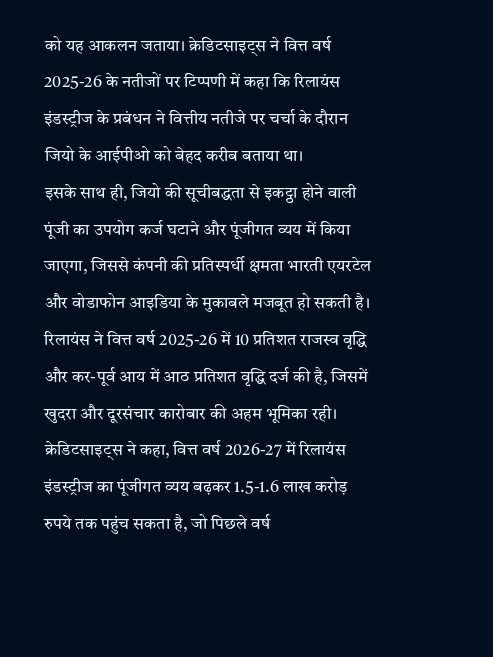को यह आकलन जताया। क्रेडिटसाइट्स ने वित्त वर्ष 2025-26 के नतीजों पर टिप्पणी में कहा कि रिलायंस इंडस्ट्रीज के प्रबंधन ने वित्तीय नतीजे पर चर्चा के दौरान जियो के आईपीओ को बेहद करीब बताया था।
इसके साथ ही, जियो की सूचीबद्धता से इकट्ठा होने वाली पूंजी का उपयोग कर्ज घटाने और पूंजीगत व्यय में किया जाएगा, जिससे कंपनी की प्रतिस्पर्धी क्षमता भारती एयरटेल और वोडाफोन आइडिया के मुकाबले मजबूत हो सकती है।
रिलायंस ने वित्त वर्ष 2025-26 में 10 प्रतिशत राजस्व वृद्धि और कर-पूर्व आय में आठ प्रतिशत वृद्धि दर्ज की है, जिसमें खुदरा और दूरसंचार कारोबार की अहम भूमिका रही। क्रेडिटसाइट्स ने कहा, वित्त वर्ष 2026-27 में रिलायंस इंडस्ट्रीज का पूंजीगत व्यय बढ़कर 1.5-1.6 लाख करोड़ रुपये तक पहुंच सकता है, जो पिछले वर्ष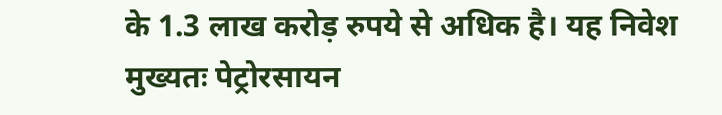के 1.3 लाख करोड़ रुपये से अधिक है। यह निवेश मुख्यतः पेट्रोरसायन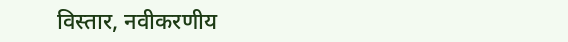विस्तार, नवीकरणीय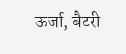ऊर्जा, बैटरी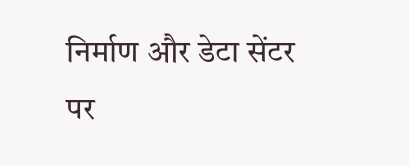निर्माण और डेटा सेंटर पर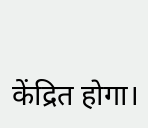केंद्रित होगा।